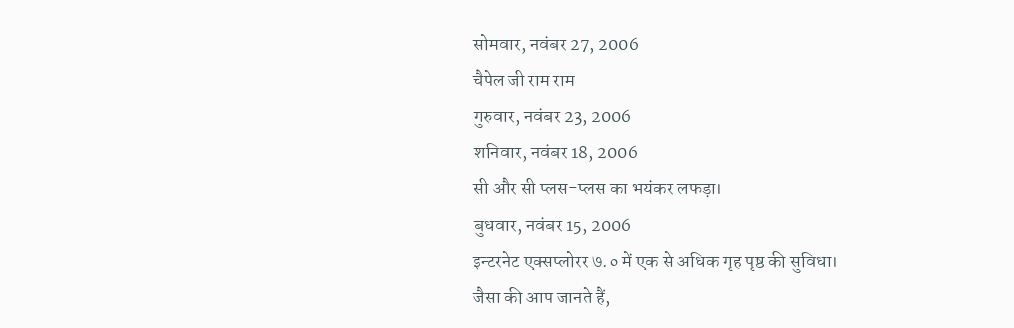सोमवार, नवंबर 27, 2006
चैपेल जी राम राम
गुरुवार, नवंबर 23, 2006
शनिवार, नवंबर 18, 2006
सी और सी प्लस-प्लस का भयंकर लफड़ा।
बुधवार, नवंबर 15, 2006
इन्टरनेट एक्सप्लोरर ७.० में एक से अधिक गृह पृष्ठ की सुविधा।
जैसा की आप जानते हैं,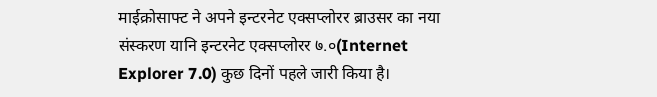माईक्रोसाफ्ट ने अपने इन्टरनेट एक्सप्लोरर ब्राउसर का नया संस्करण यानि इन्टरनेट एक्सप्लोरर ७.०(Internet Explorer 7.0) कुछ दिनों पहले जारी किया है।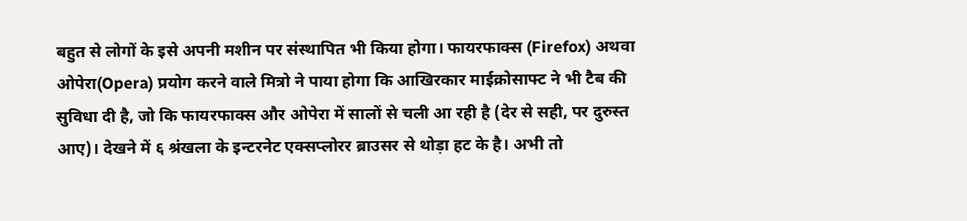बहुत से लोगों के इसे अपनी मशीन पर संस्थापित भी किया होगा। फायरफाक्स (Firefox) अथवा ओपेरा(Opera) प्रयोग करने वाले मित्रो ने पाया होगा कि आखिरकार माईक्रोसाफ्ट ने भी टैब की सुविधा दी है, जो कि फायरफाक्स और ओपेरा में सालों से चली आ रही है (देर से सही, पर दुरुस्त आए)। देखने में ६ श्रंखला के इन्टरनेट एक्सप्लोरर ब्राउसर से थोड़ा हट के है। अभी तो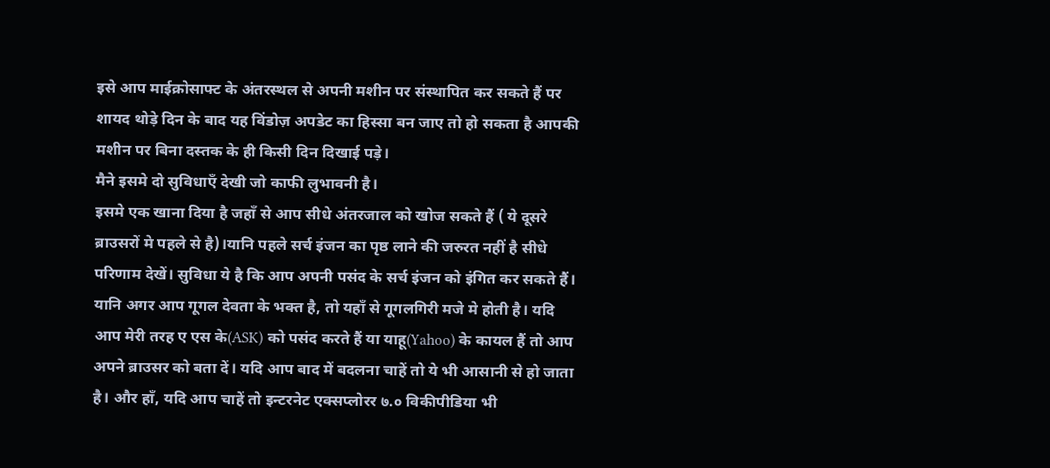इसे आप माईक्रोसाफ्ट के अंतरस्थल से अपनी मशीन पर संस्थापित कर सकते हैं पर शायद थोड़े दिन के बाद यह विंडोज़ अपडेट का हिस्सा बन जाए तो हो सकता है आपकी मशीन पर बिना दस्तक के ही किसी दिन दिखाई पड़े।
मैने इसमे दो सुविधाएँ देखी जो काफी लुभावनी है।
इसमे एक खाना दिया है जहाँ से आप सीधे अंतरजाल को खोज सकते हैं ( ये दूसरे ब्राउसरों मे पहले से है)।यानि पहले सर्च इंजन का पृष्ठ लाने की जरुरत नहीं है सीधे परिणाम देखें। सुविधा ये है कि आप अपनी पसंद के सर्च इंजन को इंगित कर सकते हैं। यानि अगर आप गूगल देवता के भक्त है, तो यहाँ से गूगलगिरी मजे मे होती है। यदि आप मेरी तरह ए एस के(ASK) को पसंद करते हैं या याहू(Yahoo) के कायल हैं तो आप अपने ब्राउसर को बता दें। यदि आप बाद में बदलना चाहें तो ये भी आसानी से हो जाता है। और हाँ, यदि आप चाहें तो इन्टरनेट एक्सप्लोरर ७.० विकीपीडिया भी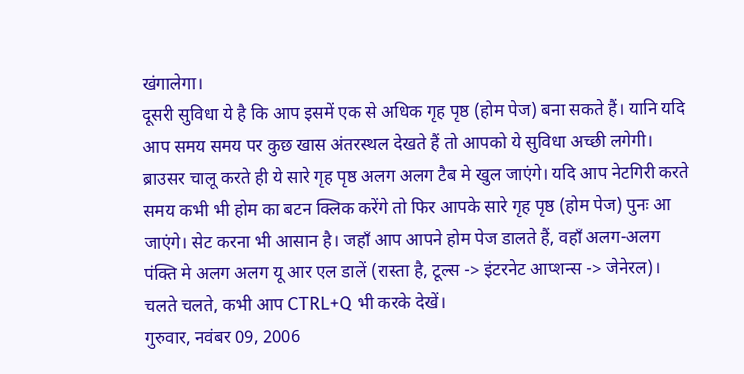खंगालेगा।
दूसरी सुविधा ये है कि आप इसमें एक से अधिक गृह पृष्ठ (होम पेज) बना सकते हैं। यानि यदि आप समय समय पर कुछ खास अंतरस्थल देखते हैं तो आपको ये सुविधा अच्छी लगेगी। ब्राउसर चालू करते ही ये सारे गृह पृष्ठ अलग अलग टैब मे खुल जाएंगे। यदि आप नेटगिरी करते समय कभी भी होम का बटन क्लिक करेंगे तो फिर आपके सारे गृह पृष्ठ (होम पेज) पुनः आ जाएंगे। सेट करना भी आसान है। जहाँ आप आपने होम पेज डालते हैं, वहाँ अलग-अलग पंक्ति मे अलग अलग यू आर एल डालें (रास्ता है, टूल्स -> इंटरनेट आप्शन्स -> जेनेरल)।
चलते चलते, कभी आप CTRL+Q भी करके देखें।
गुरुवार, नवंबर 09, 2006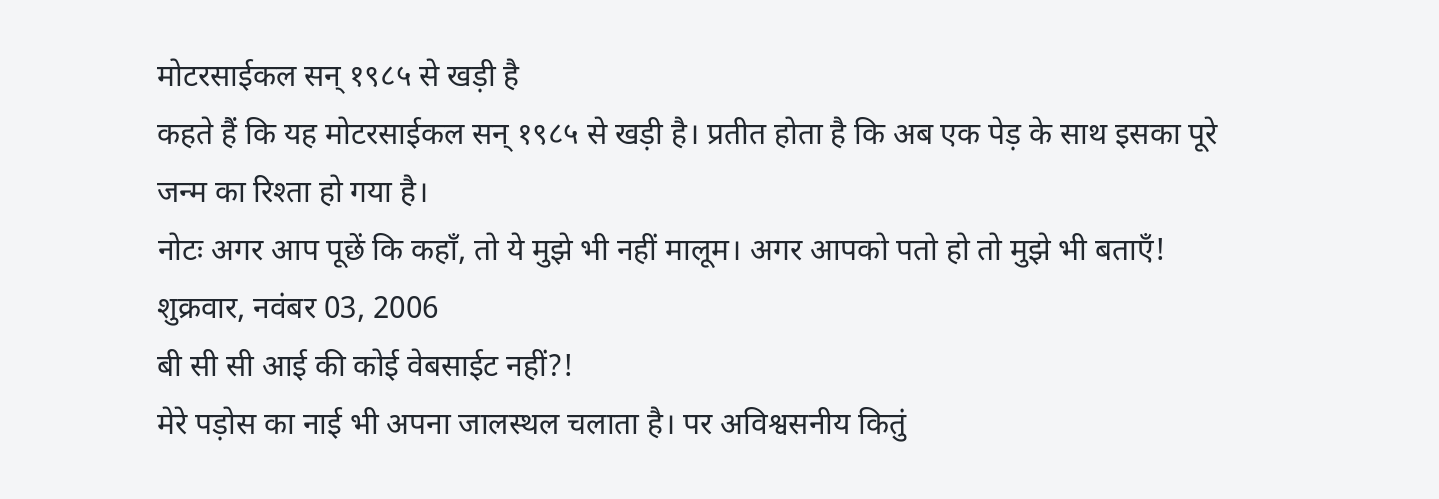मोटरसाईकल सन् १९८५ से खड़ी है
कहते हैं कि यह मोटरसाईकल सन् १९८५ से खड़ी है। प्रतीत होता है कि अब एक पेड़ के साथ इसका पूरे जन्म का रिश्ता हो गया है।
नोटः अगर आप पूछें कि कहाँ, तो ये मुझे भी नहीं मालूम। अगर आपको पतो हो तो मुझे भी बताएँ!
शुक्रवार, नवंबर 03, 2006
बी सी सी आई की कोई वेबसाईट नहीं?!
मेरे पड़ोस का नाई भी अपना जालस्थल चलाता है। पर अविश्वसनीय कितुं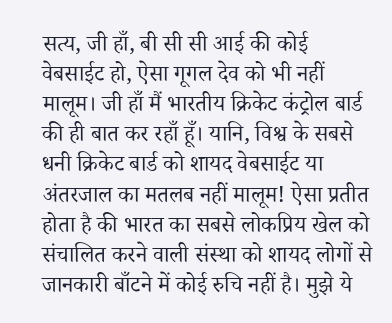सत्य, जी हाँ, बी सी सी आई की कोई वेबसाईट हो, ऐसा गूगल देव को भी नहीं मालूम। जी हाँ मैं भारतीय क्रिकेट कंट्रोल बार्ड की ही बात कर रहाँ हूँ। यानि, विश्व के सबसे धनी क्रिकेट बार्ड को शायद वेबसाईट या अंतरजाल का मतलब नहीं मालूम! ऐसा प्रतीत होता है की भारत का सबसे लोकप्रिय खेल को संचालित करने वाली संस्था को शायद लोगों से जानकारी बाँटने में कोई रुचि नहीं है। मुझे ये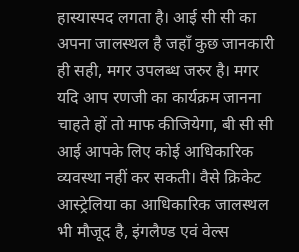हास्यास्पद लगता है। आई सी सी का अपना जालस्थल है जहाँ कुछ जानकारी ही सही, मगर उपलब्ध जरुर है। मगर यदि आप रणजी का कार्यक्रम जानना चाहते हों तो माफ कीजियेगा, बी सी सी आई आपके लिए कोई आधिकारिक व्यवस्था नहीं कर सकती। वैसे क्रिकेट आस्ट्रेलिया का आधिकारिक जालस्थल भी मौजूद है, इंगलैण्ड एवं वेल्स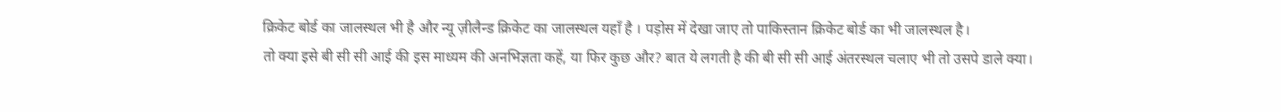क्रिकेट बोर्ड का जालस्थल भी है और न्यू ज़ीलैन्ड क्रिकेट का जालस्थल यहाँ है । पड़ोस में देखा जाए तो पाकिस्तान क्रिकेट बोर्ड का भी जालस्थल है।
तो क्या इसे बी सी सी आई की इस माध्यम की अनभिज्ञता कहें, या फिर कुछ और? बात ये लगती है की बी सी सी आई अंतरस्थल चलाए भी तो उसपे डाले क्या।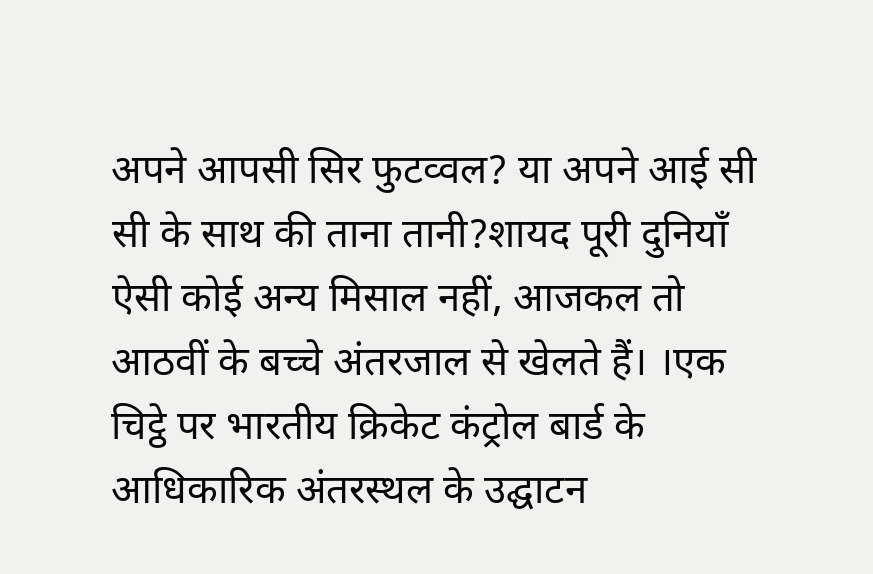अपने आपसी सिर फुटव्वल? या अपने आई सी सी के साथ की ताना तानी?शायद पूरी दुनियाँ ऐसी कोई अन्य मिसाल नहीं, आजकल तो आठवीं के बच्चे अंतरजाल से खेलते हैं। ।एक चिट्ठे पर भारतीय क्रिकेट कंट्रोल बार्ड के आधिकारिक अंतरस्थल के उद्घाटन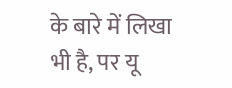के बारे में लिखा भी है, पर यू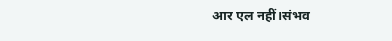आर एल नहीं।संभव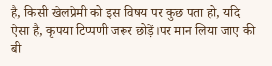है, किसी खेलप्रेमी को इस विषय पर कुछ पता हो, यदि ऐसा है, कृपया टिप्पणी जरूर छोड़ें।पर मान लिया जाए की बी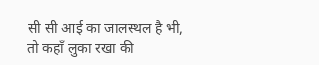सी सी आई का जालस्थल है भी, तो कहाँ लुका रखा की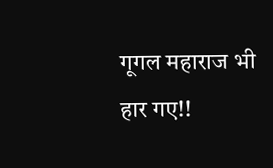गूगल महाराज भी हार गए!!